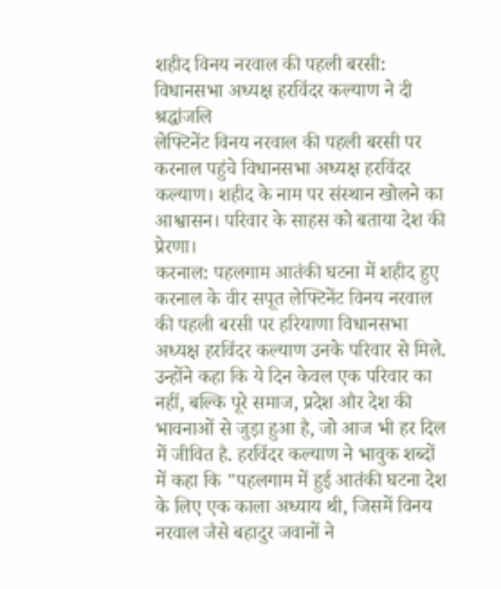शहीद विनय नरवाल की पहली बरसी: विधानसभा अध्यक्ष हरविंदर कल्याण ने दी श्रद्धांजलि
लेफ्टिनेंट विनय नरवाल की पहली बरसी पर करनाल पहुंचे विधानसभा अध्यक्ष हरविंदर कल्याण। शहीद के नाम पर संस्थान खोलने का आश्वासन। परिवार के साहस को बताया देश की प्रेरणा।
करनाल: पहलगाम आतंकी घटना में शहीद हुए करनाल के वीर सपूत लेफ्टिनेंट विनय नरवाल की पहली बरसी पर हरियाणा विधानसभा अध्यक्ष हरविंदर कल्याण उनके परिवार से मिले. उन्होंने कहा कि ये दिन केवल एक परिवार का नहीं, बल्कि पूरे समाज, प्रदेश और देश की भावनाओं से जुड़ा हुआ है, जो आज भी हर दिल में जीवित है. हरविंदर कल्याण ने भावुक शब्दों में कहा कि "पहलगाम में हुई आतंकी घटना देश के लिए एक काला अध्याय थी, जिसमें विनय नरवाल जैसे बहादुर जवानों ने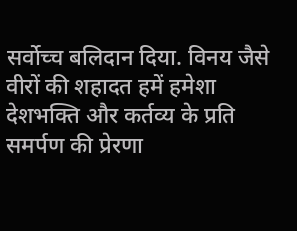सर्वोच्च बलिदान दिया. विनय जैसे वीरों की शहादत हमें हमेशा देशभक्ति और कर्तव्य के प्रति समर्पण की प्रेरणा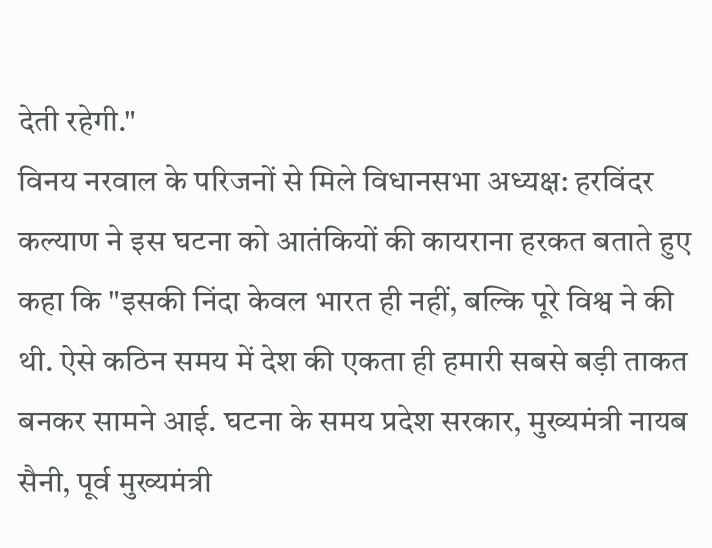देती रहेगी."
विनय नरवाल के परिजनों से मिले विधानसभा अध्यक्ष: हरविंदर कल्याण ने इस घटना को आतंकियों की कायराना हरकत बताते हुए कहा कि "इसकी निंदा केवल भारत ही नहीं, बल्कि पूरे विश्व ने की थी. ऐसे कठिन समय में देश की एकता ही हमारी सबसे बड़ी ताकत बनकर सामने आई. घटना के समय प्रदेश सरकार, मुख्यमंत्री नायब सैनी, पूर्व मुख्यमंत्री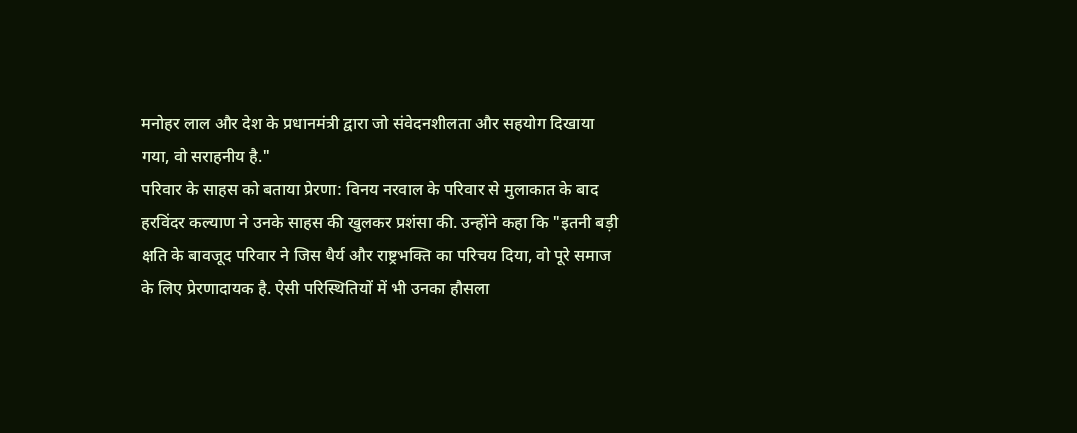मनोहर लाल और देश के प्रधानमंत्री द्वारा जो संवेदनशीलता और सहयोग दिखाया गया, वो सराहनीय है."
परिवार के साहस को बताया प्रेरणा: विनय नरवाल के परिवार से मुलाकात के बाद हरविंदर कल्याण ने उनके साहस की खुलकर प्रशंसा की. उन्होंने कहा कि "इतनी बड़ी क्षति के बावजूद परिवार ने जिस धैर्य और राष्ट्रभक्ति का परिचय दिया, वो पूरे समाज के लिए प्रेरणादायक है. ऐसी परिस्थितियों में भी उनका हौसला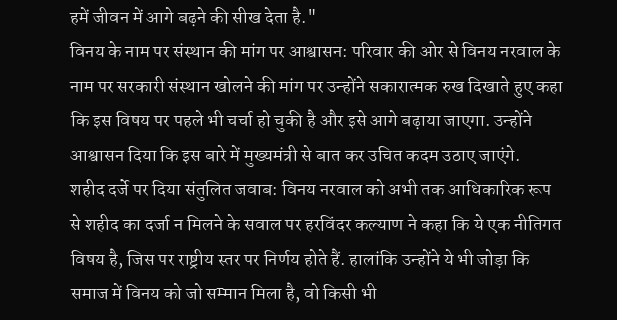हमें जीवन में आगे बढ़ने की सीख देता है."
विनय के नाम पर संस्थान की मांग पर आश्वासन: परिवार की ओर से विनय नरवाल के नाम पर सरकारी संस्थान खोलने की मांग पर उन्होंने सकारात्मक रुख दिखाते हुए कहा कि इस विषय पर पहले भी चर्चा हो चुकी है और इसे आगे बढ़ाया जाएगा. उन्होंने आश्वासन दिया कि इस बारे में मुख्यमंत्री से बात कर उचित कदम उठाए जाएंगे.
शहीद दर्जे पर दिया संतुलित जवाब: विनय नरवाल को अभी तक आधिकारिक रूप से शहीद का दर्जा न मिलने के सवाल पर हरविंदर कल्याण ने कहा कि ये एक नीतिगत विषय है, जिस पर राष्ट्रीय स्तर पर निर्णय होते हैं. हालांकि उन्होंने ये भी जोड़ा कि समाज में विनय को जो सम्मान मिला है, वो किसी भी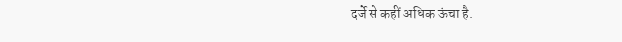दर्जे से कहीं अधिक ऊंचा है.